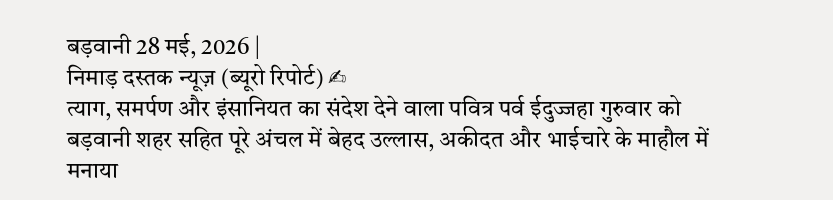बड़वानी 28 मई, 2026 |
निमाड़ दस्तक न्यूज़ (ब्यूरो रिपोर्ट) ✍
त्याग, समर्पण और इंसानियत का संदेश देने वाला पवित्र पर्व ईदुज्जहा गुरुवार को बड़वानी शहर सहित पूरे अंचल में बेहद उल्लास, अकीदत और भाईचारे के माहौल में मनाया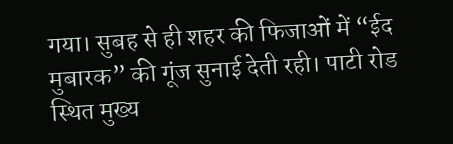गया। सुबह से ही शहर की फिजाओं में “ईद मुबारक” की गूंज सुनाई देती रही। पाटी रोड स्थित मुख्य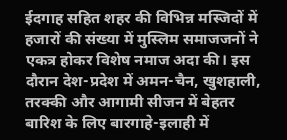ईदगाह सहित शहर की विभिन्न मस्जिदों में हजारों की संख्या में मुस्लिम समाजजनों ने एकत्र होकर विशेष नमाज अदा की। इस दौरान देश-प्रदेश में अमन-चैन, खुशहाली, तरक्की और आगामी सीजन में बेहतर बारिश के लिए बारगाहे-इलाही में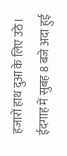हजारों हाथ दुआ के लिए उठे।
ईदगाह में सुबह 8 बजे अदा हुई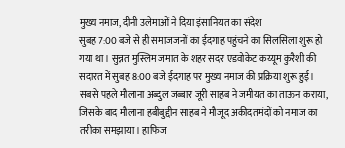मुख्य नमाज, दीनी उलेमाओं ने दिया इंसानियत का संदेश
सुबह 7:00 बजे से ही समाजजनों का ईदगाह पहुंचने का सिलसिला शुरू हो गया था। सुन्नत मुस्लिम जमात के शहर सदर एडवोकेट कय्यूम कुरैशी की सदारत में सुबह 8:00 बजे ईदगाह पर मुख्य नमाज की प्रक्रिया शुरू हुई। सबसे पहले मौलाना अब्दुल जब्बार जूरी साहब ने जमीयत का ताऊन कराया, जिसके बाद मौलाना हबीबुद्दीन साहब ने मौजूद अकीदतमंदों को नमाज का तरीका समझाया। हाफिज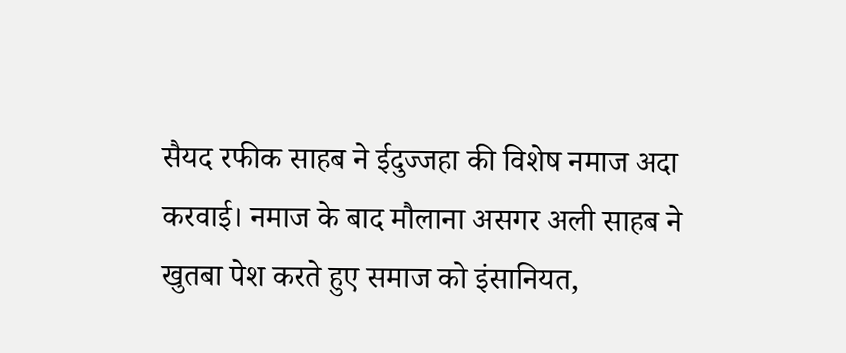सैयद रफीक साहब ने ईदुज्जहा की विशेष नमाज अदा करवाई। नमाज के बाद मौलाना असगर अली साहब ने खुतबा पेश करते हुए समाज को इंसानियत,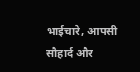भाईचारे, आपसी सौहार्द और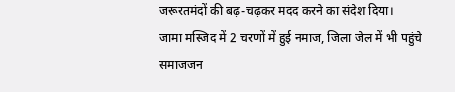जरूरतमंदों की बढ़-चढ़कर मदद करने का संदेश दिया।
जामा मस्जिद में 2 चरणों में हुई नमाज, जिला जेल में भी पहुंचे समाजजन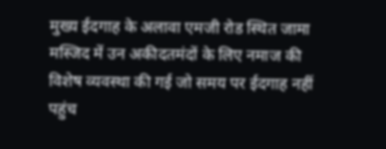मुख्य ईदगाह के अलावा एमजी रोड स्थित जामा मस्जिद में उन अकीदतमंदों के लिए नमाज की विशेष व्यवस्था की गई जो समय पर ईदगाह नहीं पहुंच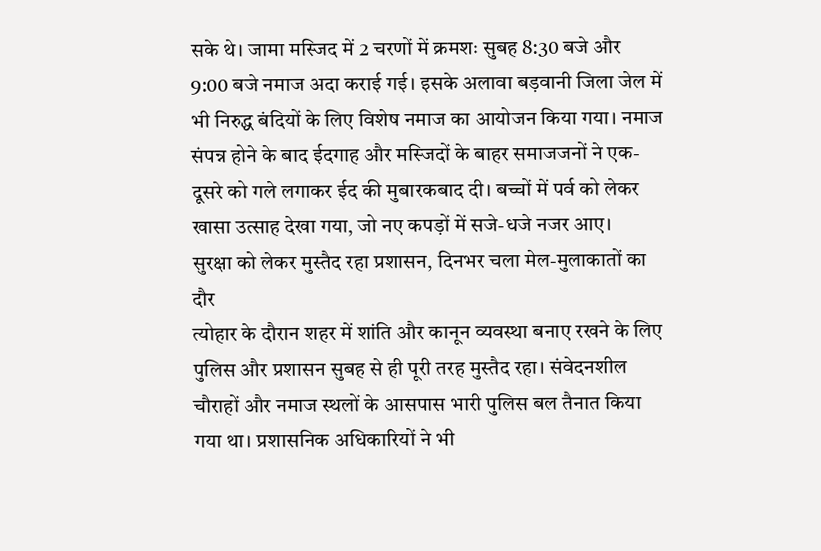सके थे। जामा मस्जिद में 2 चरणों में क्रमशः सुबह 8:30 बजे और 9:00 बजे नमाज अदा कराई गई। इसके अलावा बड़वानी जिला जेल में भी निरुद्ध बंदियों के लिए विशेष नमाज का आयोजन किया गया। नमाज संपन्न होने के बाद ईदगाह और मस्जिदों के बाहर समाजजनों ने एक-दूसरे को गले लगाकर ईद की मुबारकबाद दी। बच्चों में पर्व को लेकर खासा उत्साह देखा गया, जो नए कपड़ों में सजे-धजे नजर आए।
सुरक्षा को लेकर मुस्तैद रहा प्रशासन, दिनभर चला मेल-मुलाकातों का दौर
त्योहार के दौरान शहर में शांति और कानून व्यवस्था बनाए रखने के लिए पुलिस और प्रशासन सुबह से ही पूरी तरह मुस्तैद रहा। संवेदनशील चौराहों और नमाज स्थलों के आसपास भारी पुलिस बल तैनात किया गया था। प्रशासनिक अधिकारियों ने भी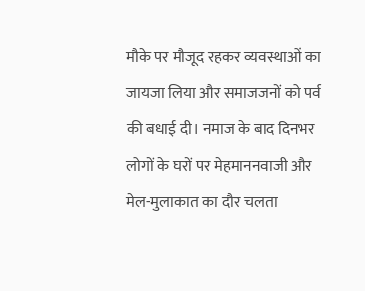मौके पर मौजूद रहकर व्यवस्थाओं का जायजा लिया और समाजजनों को पर्व की बधाई दी। नमाज के बाद दिनभर लोगों के घरों पर मेहमाननवाजी और मेल-मुलाकात का दौर चलता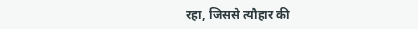रहा, जिससे त्यौहार की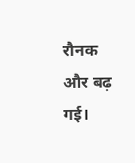रौनक और बढ़ गई।